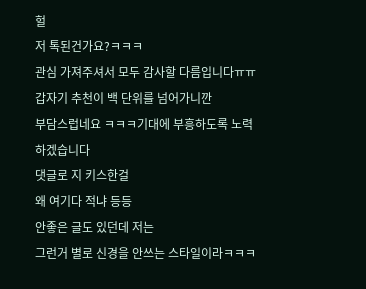헐
저 톡된건가요?ㅋㅋㅋ
관심 가져주셔서 모두 감사할 다름입니다ㅠㅠ
갑자기 추천이 백 단위를 넘어가니깐
부담스럽네요 ㅋㅋㅋ기대에 부흥하도록 노력하겠습니다
댓글로 지 키스한걸
왜 여기다 적냐 등등
안좋은 글도 있던데 저는
그런거 별로 신경을 안쓰는 스타일이라ㅋㅋㅋ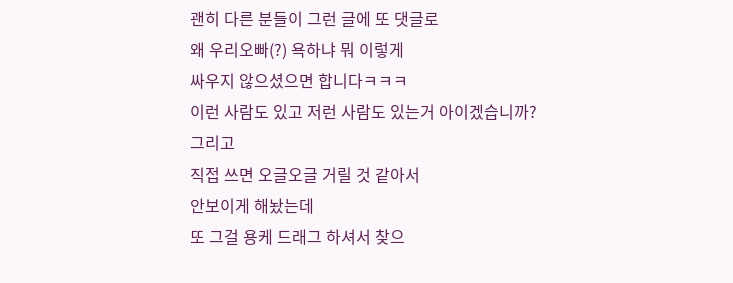괜히 다른 분들이 그런 글에 또 댓글로
왜 우리오빠(?) 욕하냐 뭐 이렇게
싸우지 않으셨으면 합니다ㅋㅋㅋ
이런 사람도 있고 저런 사람도 있는거 아이겠습니까?
그리고
직접 쓰면 오글오글 거릴 것 같아서
안보이게 해놨는데
또 그걸 용케 드래그 하셔서 찾으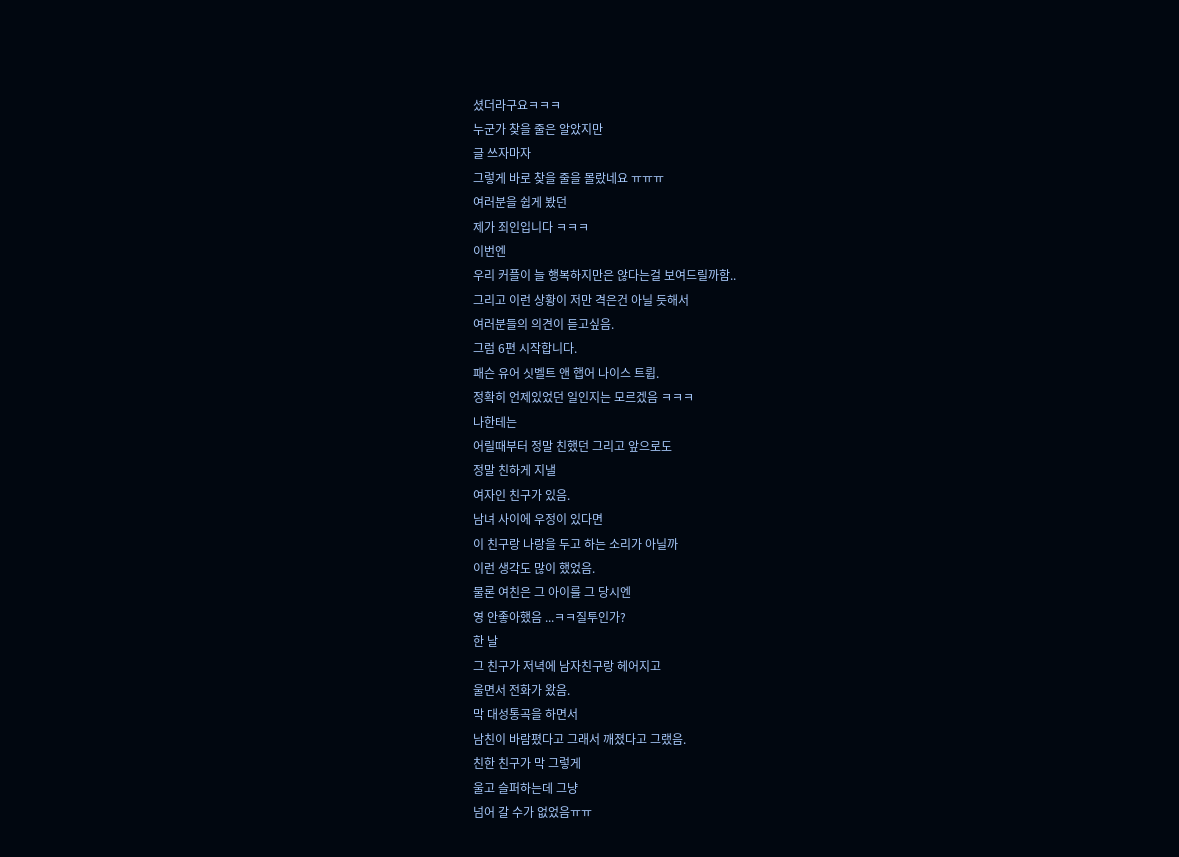셨더라구요ㅋㅋㅋ
누군가 찾을 줄은 알았지만
글 쓰자마자
그렇게 바로 찾을 줄을 몰랐네요 ㅠㅠㅠ
여러분을 쉽게 봤던
제가 죄인입니다 ㅋㅋㅋ
이번엔
우리 커플이 늘 행복하지만은 않다는걸 보여드릴까함..
그리고 이런 상황이 저만 격은건 아닐 듯해서
여러분들의 의견이 듣고싶음.
그럼 6편 시작합니다.
패슨 유어 싯벨트 앤 햅어 나이스 트륍.
정확히 언제있었던 일인지는 모르겠음 ㅋㅋㅋ
나한테는
어릴때부터 정말 친했던 그리고 앞으로도
정말 친하게 지낼
여자인 친구가 있음.
남녀 사이에 우정이 있다면
이 친구랑 나랑을 두고 하는 소리가 아닐까
이런 생각도 많이 했었음.
물론 여친은 그 아이를 그 당시엔
영 안좋아했음 ...ㅋㅋ질투인가?
한 날
그 친구가 저녁에 남자친구랑 헤어지고
울면서 전화가 왔음.
막 대성통곡을 하면서
남친이 바람폈다고 그래서 깨졌다고 그랬음.
친한 친구가 막 그렇게
울고 슬퍼하는데 그냥
넘어 갈 수가 없었음ㅠㅠ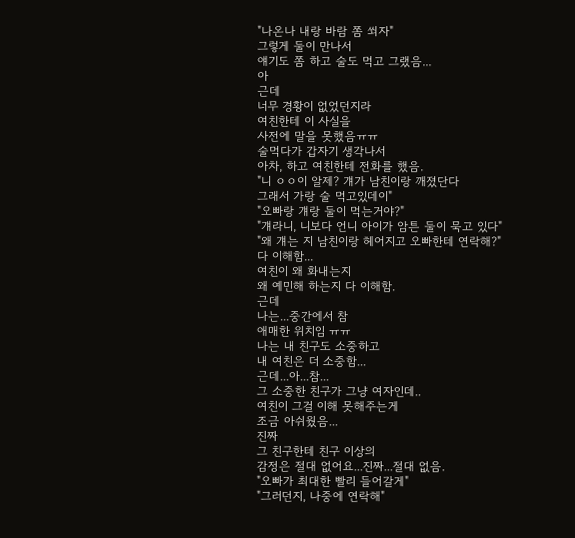"나온나 내랑 바람 쫌 쐬자"
그렇게 둘이 만나서
얘기도 쫌 하고 술도 먹고 그랬음...
아
근데
너무 경황이 없었던지라
여친한테 이 사실을
사전에 말을 못했음ㅠㅠ
술먹다가 갑자기 생각나서
아차, 하고 여친한테 전화를 했음.
"니 ㅇㅇ이 알제? 걔가 남친이랑 깨졌단다
그래서 가랑 술 먹고있데이"
"오빠랑 걔랑 둘이 먹는거야?"
"걔라니, 니보다 언니 아이가 암튼 둘이 묵고 있다"
"왜 걔는 지 남친이랑 헤어지고 오빠한테 연락해?"
다 이해함...
여친이 왜 화내는지
왜 예민해 하는지 다 이해함.
근데
나는...중간에서 참
애매한 위치임 ㅠㅠ
나는 내 친구도 소중하고
내 여친은 더 소중함...
근데...아...참...
그 소중한 친구가 그냥 여자인데..
여친이 그걸 이해 못해주는게
조금 아쉬웠음...
진짜
그 친구한테 친구 이상의
감정은 절대 없어요...진짜...절대 없음.
"오빠가 최대한 빨리 들어갈게"
"그러던지, 나중에 연락해"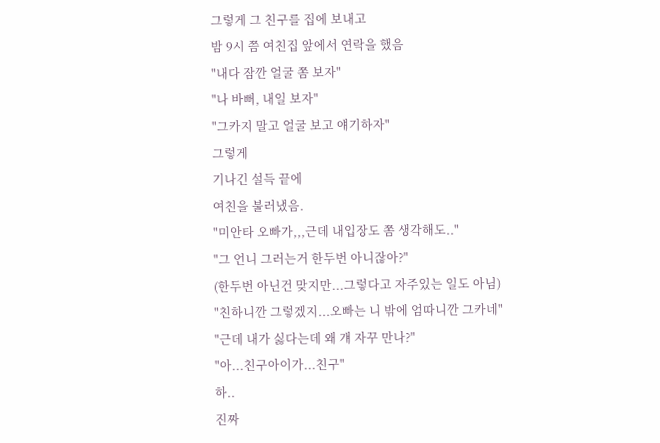그렇게 그 친구를 집에 보내고
밤 9시 쯤 여친집 앞에서 연락을 했음
"내다 잠깐 얼굴 쫌 보자"
"나 바뻐, 내일 보자"
"그카지 말고 얼굴 보고 얘기하자"
그렇게
기나긴 설득 끝에
여친을 불러냈음.
"미안타 오빠가,,,근데 내입장도 쫌 생각해도.."
"그 언니 그러는거 한두번 아니잖아?"
(한두번 아닌건 맞지만...그렇다고 자주있는 일도 아님)
"친하니깐 그렇겠지...오빠는 니 밖에 엄따니깐 그카네"
"근데 내가 싫다는데 왜 걔 자꾸 만나?"
"아...친구아이가...친구"
하..
진짜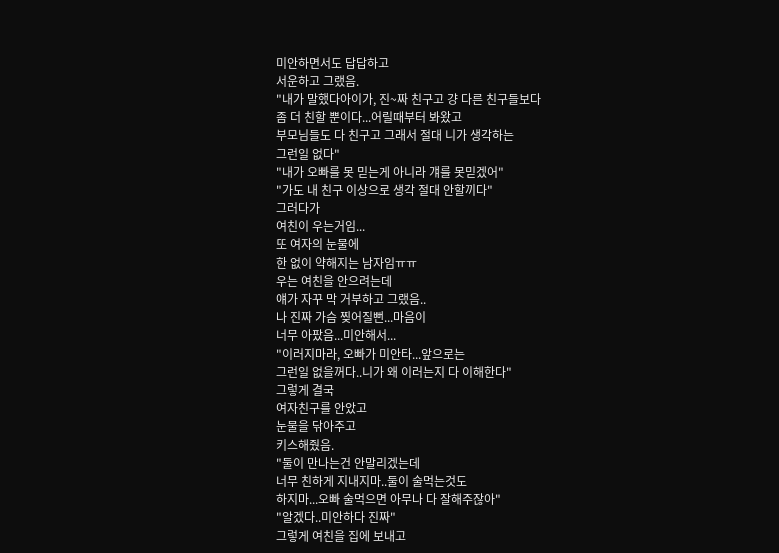미안하면서도 답답하고
서운하고 그랬음.
"내가 말했다아이가, 진~짜 친구고 걍 다른 친구들보다
좀 더 친할 뿐이다...어릴때부터 봐왔고
부모님들도 다 친구고 그래서 절대 니가 생각하는
그런일 없다"
"내가 오빠를 못 믿는게 아니라 걔를 못믿겠어"
"가도 내 친구 이상으로 생각 절대 안할끼다"
그러다가
여친이 우는거임...
또 여자의 눈물에
한 없이 약해지는 남자임ㅠㅠ
우는 여친을 안으려는데
얘가 자꾸 막 거부하고 그랬음..
나 진짜 가슴 찢어질뻔...마음이
너무 아팠음...미안해서...
"이러지마라, 오빠가 미안타...앞으로는
그런일 없을꺼다..니가 왜 이러는지 다 이해한다"
그렇게 결국
여자친구를 안았고
눈물을 닦아주고
키스해줬음.
"둘이 만나는건 안말리겠는데
너무 친하게 지내지마..둘이 술먹는것도
하지마...오빠 술먹으면 아무나 다 잘해주잖아"
"알겠다..미안하다 진짜"
그렇게 여친을 집에 보내고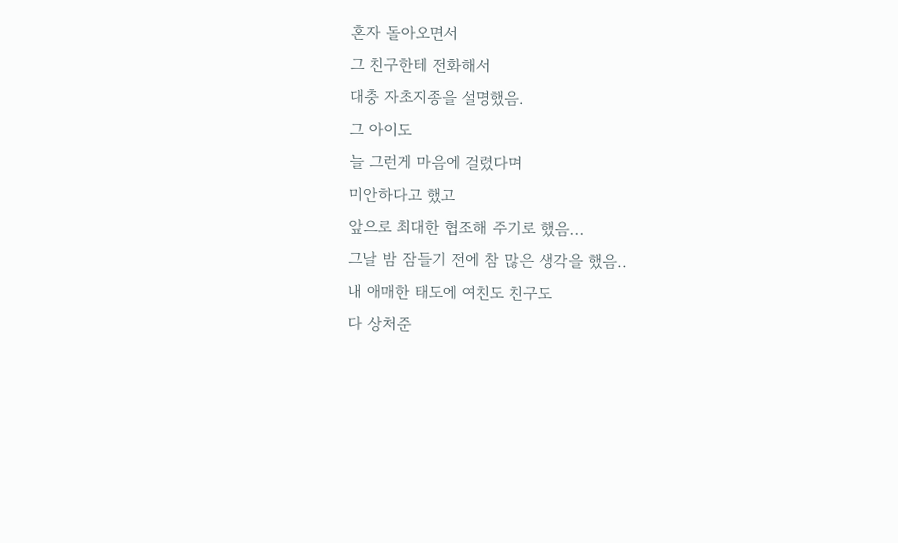혼자 돌아오면서
그 친구한테 전화해서
대충 자초지종을 설명했음.
그 아이도
늘 그런게 마음에 걸렸다며
미안하다고 했고
앞으로 최대한 협조해 주기로 했음...
그날 밤 잠들기 전에 참 많은 생각을 했음..
내 애매한 태도에 여친도 친구도
다 상처준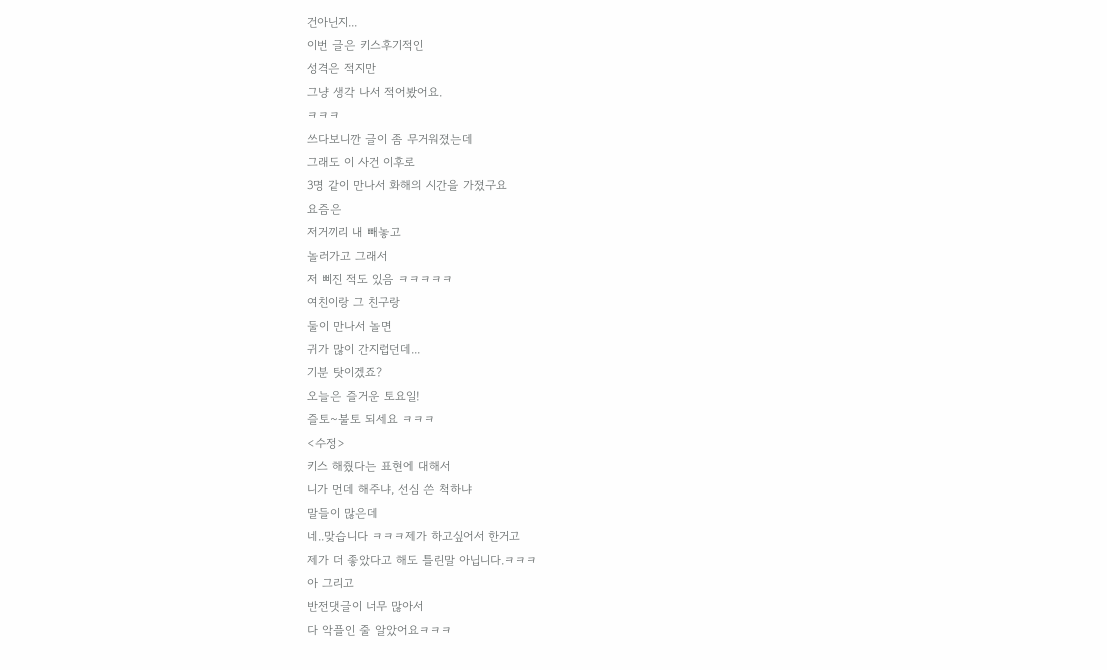건아닌지...
이번 글은 키스후기적인
성격은 적지만
그냥 생각 나서 적어봤어요.
ㅋㅋㅋ
쓰다보니깐 글이 좀 무거워졌는데
그래도 이 사건 이후로
3명 같이 만나서 화해의 시간을 가졌구요
요즘은
저거끼리 내 빼놓고
놀러가고 그래서
저 삐진 적도 있음 ㅋㅋㅋㅋㅋ
여친이랑 그 친구랑
둘이 만나서 놀면
귀가 많이 간지럽던데...
기분 탓이겠죠?
오늘은 즐거운 토요일!
즐토~불토 되세요 ㅋㅋㅋ
<수정>
키스 해줬다는 표현에 대해서
니가 먼데 해주냐, 선심 쓴 척하냐
말들이 많은데
네..맞습니다 ㅋㅋㅋ제가 하고싶어서 한거고
제가 더 좋았다고 해도 틀린말 아닙니다.ㅋㅋㅋ
아 그리고
반전댓글이 너무 많아서
다 악플인 줄 알았어요ㅋㅋㅋ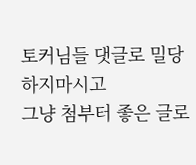토커님들 댓글로 밀당하지마시고
그냥 첨부터 좋은 글로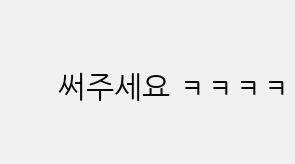써주세요 ㅋㅋㅋㅋ